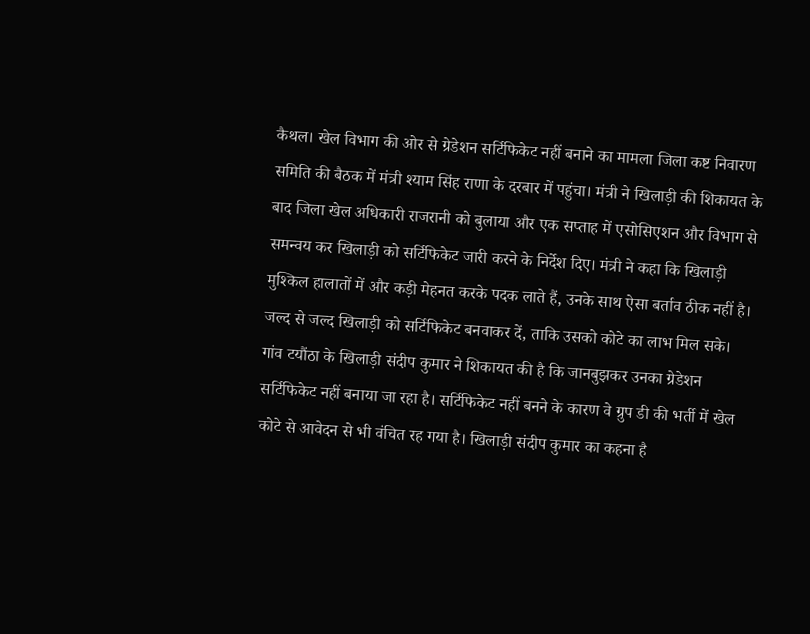कैथल। खेल विभाग की ओर से ग्रेडेशन सर्टिफिकेट नहीं बनाने का मामला जिला कष्ट निवारण समिति की बैठक में मंत्री श्याम सिंह राणा के दरबार में पहुंचा। मंत्री ने खिलाड़ी की शिकायत के बाद जिला खेल अधिकारी राजरानी को बुलाया और एक सप्ताह में एसोसिएशन और विभाग से समन्वय कर खिलाड़ी को सर्टिफिकेट जारी करने के निर्देश दिए। मंत्री ने कहा कि खिलाड़ी मुश्किल हालातों में और कड़ी मेहनत करके पदक लाते हैं, उनके साथ ऐसा बर्ताव ठीक नहीं है। जल्द से जल्द खिलाड़ी को सर्टिफिकेट बनवाकर दें, ताकि उसको कोटे का लाभ मिल सके।
गांव टयौंठा के खिलाड़ी संदीप कुमार ने शिकायत की है कि जानबुझकर उनका ग्रेडेशन सर्टिफिकेट नहीं बनाया जा रहा है। सर्टिफिकेट नहीं बनने के कारण वे ग्रुप डी की भर्ती में खेल कोटे से आवेदन से भी वंचित रह गया है। खिलाड़ी संदीप कुमार का कहना है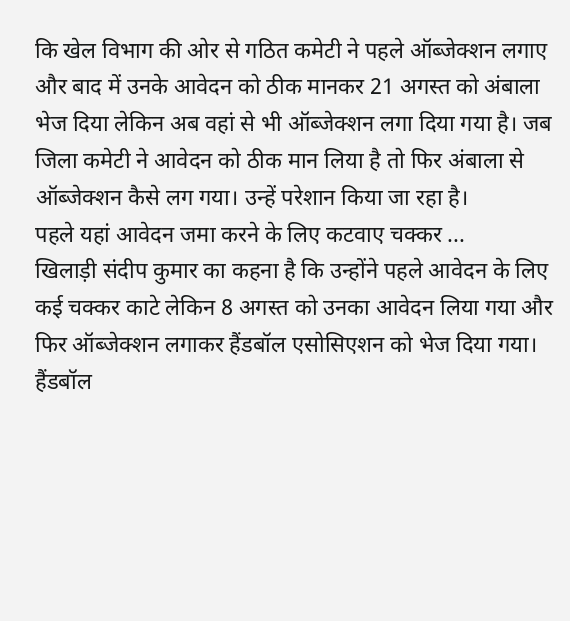कि खेल विभाग की ओर से गठित कमेटी ने पहले ऑब्जेक्शन लगाए और बाद में उनके आवेदन को ठीक मानकर 21 अगस्त को अंबाला भेज दिया लेकिन अब वहां से भी ऑब्जेक्शन लगा दिया गया है। जब जिला कमेटी ने आवेदन को ठीक मान लिया है तो फिर अंबाला से ऑब्जेक्शन कैसे लग गया। उन्हें परेशान किया जा रहा है।
पहले यहां आवेदन जमा करने के लिए कटवाए चक्कर ...
खिलाड़ी संदीप कुमार का कहना है कि उन्होंने पहले आवेदन के लिए कई चक्कर काटे लेकिन 8 अगस्त को उनका आवेदन लिया गया और फिर ऑब्जेक्शन लगाकर हैंडबॉल एसोसिएशन को भेज दिया गया। हैंडबॉल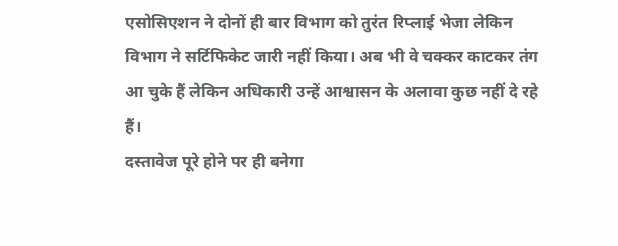एसोसिएशन ने दोनों ही बार विभाग को तुरंत रिप्लाई भेजा लेकिन विभाग ने सर्टिफिकेट जारी नहीं किया। अब भी वे चक्कर काटकर तंग आ चुके हैं लेकिन अधिकारी उन्हें आश्वासन के अलावा कुछ नहीं दे रहे हैं।
दस्तावेज पूरे होने पर ही बनेगा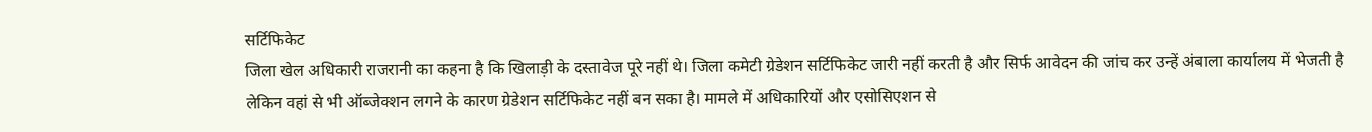सर्टिफिकेट
जिला खेल अधिकारी राजरानी का कहना है कि खिलाड़ी के दस्तावेज पूरे नहीं थे। जिला कमेटी ग्रेडेशन सर्टिफिकेट जारी नहीं करती है और सिर्फ आवेदन की जांच कर उन्हें अंबाला कार्यालय में भेजती है लेकिन वहां से भी ऑब्जेक्शन लगने के कारण ग्रेडेशन सर्टिफिकेट नहीं बन सका है। मामले में अधिकारियों और एसोसिएशन से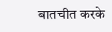बातचीत करके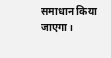समाधान किया जाएगा।